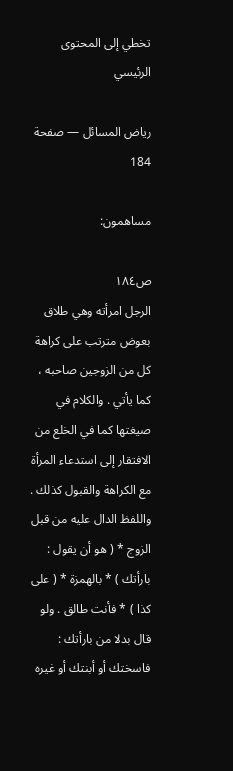تخطي إلى المحتوى الرئيسي

رياض المسائل — صفحة 184

مساهمون:

ص١٨٤
الرجل امرأته وهي طلاق بعوض مترتب على كراهة كل من الزوجين صاحبه ، كما يأتي . والكلام في صيغتها كما في الخلع من الافتقار إلى استدعاء المرأة مع الكراهة والقبول كذلك .
واللفظ الدال عليه من قبل الزوج * ( هو أن يقول : بارأتك ) * بالهمزة * ( على كذا ) * فأنت طالق . ولو قال بدلا من بارأتك : فاسختك أو أبنتك أو غيره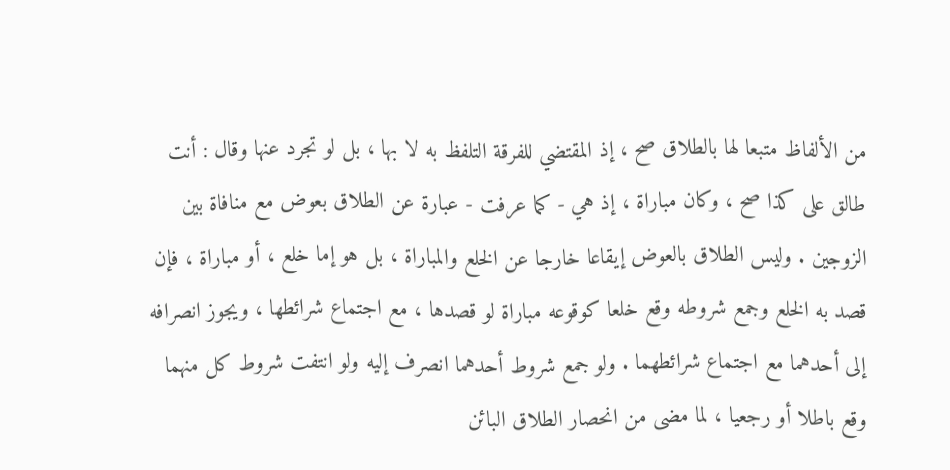من الألفاظ متبعا لها بالطلاق صح ، إذ المقتضي للفرقة التلفظ به لا بها ، بل لو تجرد عنها وقال : أنت طالق على كذا صح ، وكان مباراة ، إذ هي - كما عرفت - عبارة عن الطلاق بعوض مع منافاة بين الزوجين . وليس الطلاق بالعوض إيقاعا خارجا عن الخلع والمباراة ، بل هو إما خلع ، أو مباراة ، فإن قصد به الخلع وجمع شروطه وقع خلعا كوقوعه مباراة لو قصدها ، مع اجتماع شرائطها ، ويجوز انصرافه إلى أحدهما مع اجتماع شرائطهما . ولو جمع شروط أحدهما انصرف إليه ولو انتفت شروط كل منهما وقع باطلا أو رجعيا ، لما مضى من انحصار الطلاق البائن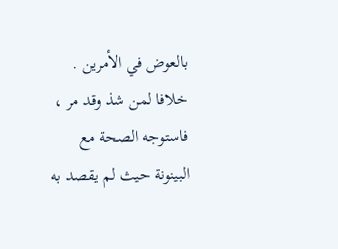بالعوض في الأمرين . خلافا لمن شذ وقد مر ، فاستوجه الصحة مع البينونة حيث لم يقصد به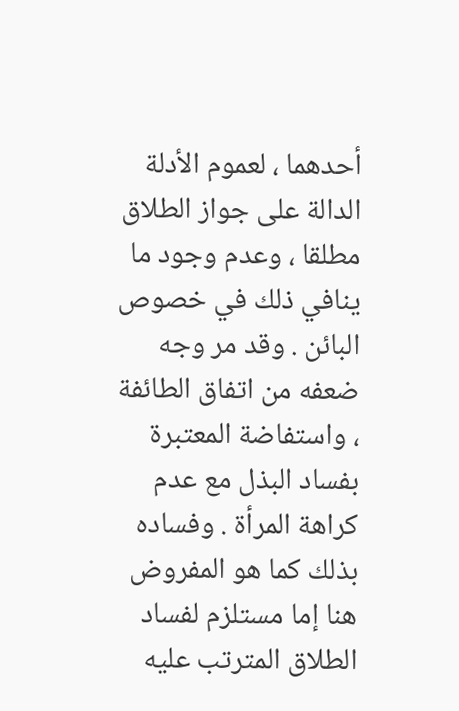أحدهما ، لعموم الأدلة الدالة على جواز الطلاق مطلقا ، وعدم وجود ما ينافي ذلك في خصوص البائن . وقد مر وجه ضعفه من اتفاق الطائفة ، واستفاضة المعتبرة بفساد البذل مع عدم كراهة المرأة . وفساده بذلك كما هو المفروض هنا إما مستلزم لفساد الطلاق المترتب عليه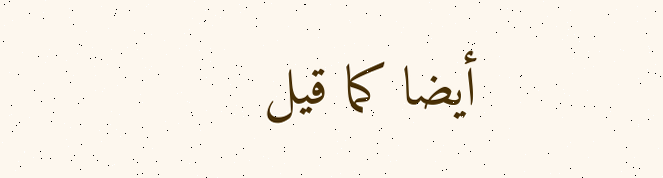أيضا كما قيل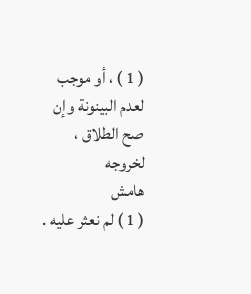( 1 ) ، أو موجب لعدم البينونة وإن صح الطلاق ، لخروجه
هامش
( 1 ) لم نعثر عليه .